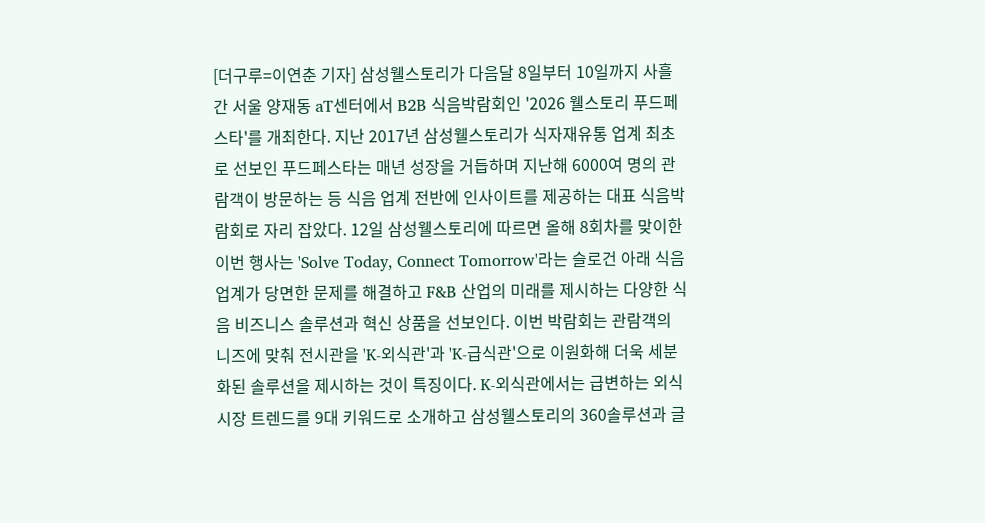[더구루=이연춘 기자] 삼성웰스토리가 다음달 8일부터 10일까지 사흘간 서울 양재동 aT센터에서 B2B 식음박람회인 '2026 웰스토리 푸드페스타'를 개최한다. 지난 2017년 삼성웰스토리가 식자재유통 업계 최초로 선보인 푸드페스타는 매년 성장을 거듭하며 지난해 6000여 명의 관람객이 방문하는 등 식음 업계 전반에 인사이트를 제공하는 대표 식음박람회로 자리 잡았다. 12일 삼성웰스토리에 따르면 올해 8회차를 맞이한 이번 행사는 'Solve Today, Connect Tomorrow'라는 슬로건 아래 식음 업계가 당면한 문제를 해결하고 F&B 산업의 미래를 제시하는 다양한 식음 비즈니스 솔루션과 혁신 상품을 선보인다. 이번 박람회는 관람객의 니즈에 맞춰 전시관을 'K-외식관'과 'K-급식관'으로 이원화해 더욱 세분화된 솔루션을 제시하는 것이 특징이다. K-외식관에서는 급변하는 외식 시장 트렌드를 9대 키워드로 소개하고 삼성웰스토리의 360솔루션과 글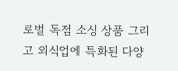로벌 독점 소싱 상품 그리고 외식업에 특화된 다양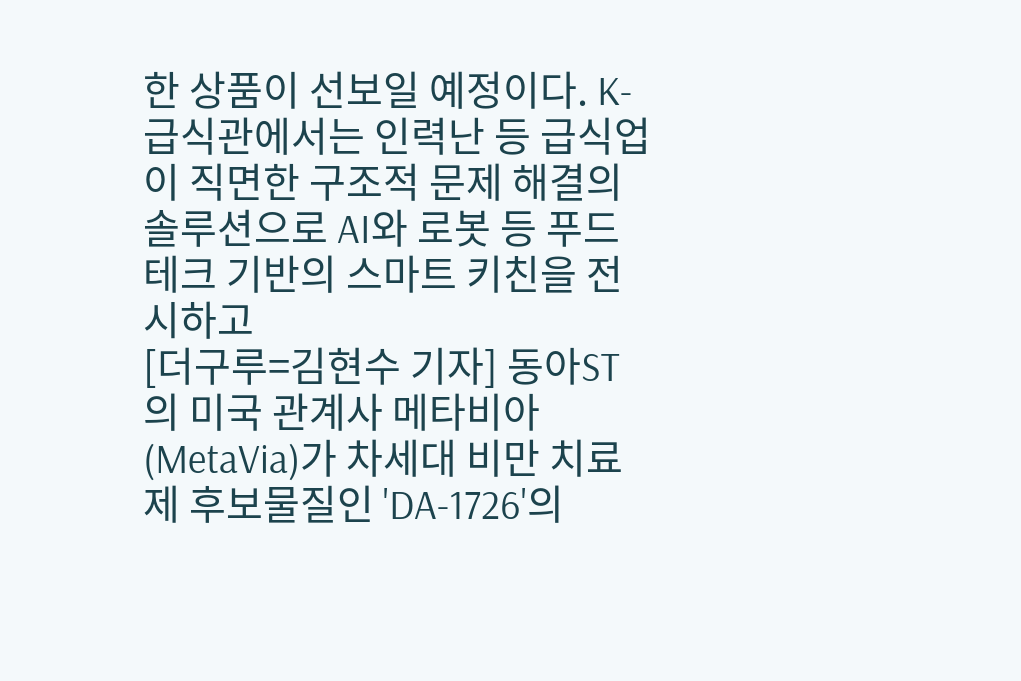한 상품이 선보일 예정이다. K-급식관에서는 인력난 등 급식업이 직면한 구조적 문제 해결의 솔루션으로 AI와 로봇 등 푸드테크 기반의 스마트 키친을 전시하고
[더구루=김현수 기자] 동아ST의 미국 관계사 메타비아(MetaVia)가 차세대 비만 치료제 후보물질인 'DA-1726'의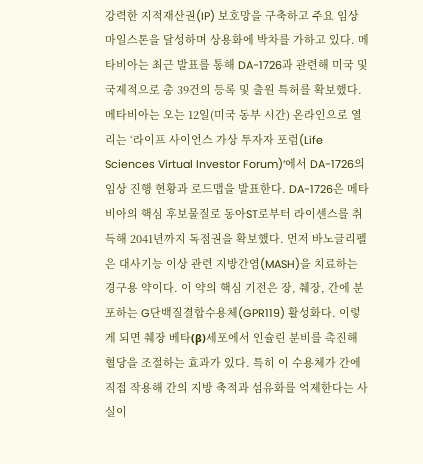강력한 지적재산권(IP) 보호망을 구축하고 주요 임상 마일스톤을 달성하며 상용화에 박차를 가하고 있다. 메타비아는 최근 발표를 통해 DA-1726과 관련해 미국 및 국제적으로 총 39건의 등록 및 출원 특허를 확보했다. 메타비아는 오는 12일(미국 동부 시간) 온라인으로 열리는 ‘라이프 사이언스 가상 투자자 포럼(Life Sciences Virtual Investor Forum)’에서 DA-1726의 임상 진행 현황과 로드맵을 발표한다. DA-1726은 메타비아의 핵심 후보물질로 동아ST로부터 라이센스를 취득해 2041년까지 독점권을 확보했다. 먼저 바노글리펠은 대사기능 이상 관련 지방간염(MASH)을 치료하는 경구용 약이다. 이 약의 핵심 기전은 장, 췌장, 간에 분포하는 G단백질결합수용체(GPR119) 활성화다. 이렇게 되면 췌장 베타(β)세포에서 인슐린 분비를 촉진해 혈당을 조절하는 효과가 있다. 특히 이 수용체가 간에 직접 작용해 간의 지방 축적과 섬유화를 억제한다는 사실이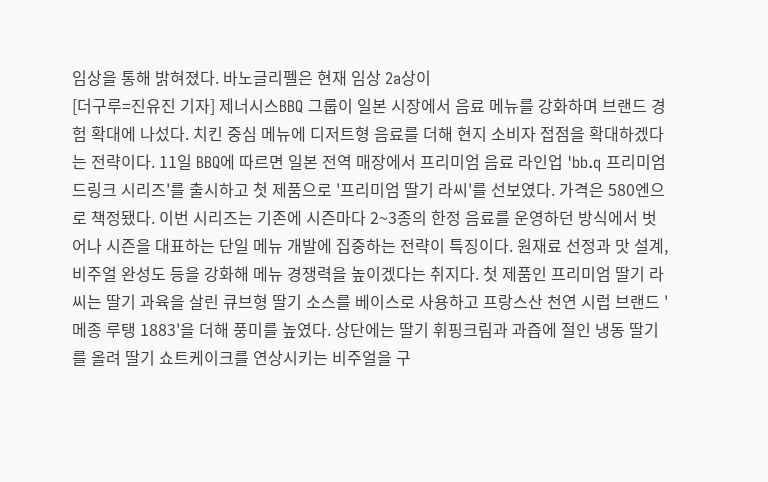임상을 통해 밝혀졌다. 바노글리펠은 현재 임상 2a상이
[더구루=진유진 기자] 제너시스BBQ 그룹이 일본 시장에서 음료 메뉴를 강화하며 브랜드 경험 확대에 나섰다. 치킨 중심 메뉴에 디저트형 음료를 더해 현지 소비자 접점을 확대하겠다는 전략이다. 11일 BBQ에 따르면 일본 전역 매장에서 프리미엄 음료 라인업 'bb.q 프리미엄 드링크 시리즈'를 출시하고 첫 제품으로 '프리미엄 딸기 라씨'를 선보였다. 가격은 580엔으로 책정됐다. 이번 시리즈는 기존에 시즌마다 2~3종의 한정 음료를 운영하던 방식에서 벗어나 시즌을 대표하는 단일 메뉴 개발에 집중하는 전략이 특징이다. 원재료 선정과 맛 설계, 비주얼 완성도 등을 강화해 메뉴 경쟁력을 높이겠다는 취지다. 첫 제품인 프리미엄 딸기 라씨는 딸기 과육을 살린 큐브형 딸기 소스를 베이스로 사용하고 프랑스산 천연 시럽 브랜드 '메종 루탱 1883'을 더해 풍미를 높였다. 상단에는 딸기 휘핑크림과 과즙에 절인 냉동 딸기를 올려 딸기 쇼트케이크를 연상시키는 비주얼을 구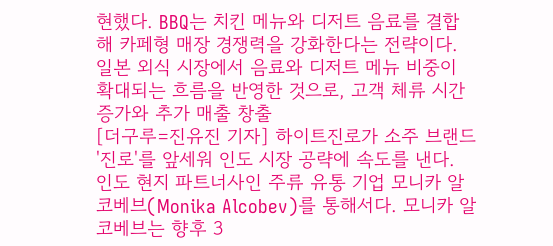현했다. BBQ는 치킨 메뉴와 디저트 음료를 결합해 카페형 매장 경쟁력을 강화한다는 전략이다. 일본 외식 시장에서 음료와 디저트 메뉴 비중이 확대되는 흐름을 반영한 것으로, 고객 체류 시간 증가와 추가 매출 창출
[더구루=진유진 기자] 하이트진로가 소주 브랜드 '진로'를 앞세워 인도 시장 공략에 속도를 낸다. 인도 현지 파트너사인 주류 유통 기업 모니카 알코베브(Monika Alcobev)를 통해서다. 모니카 알코베브는 향후 3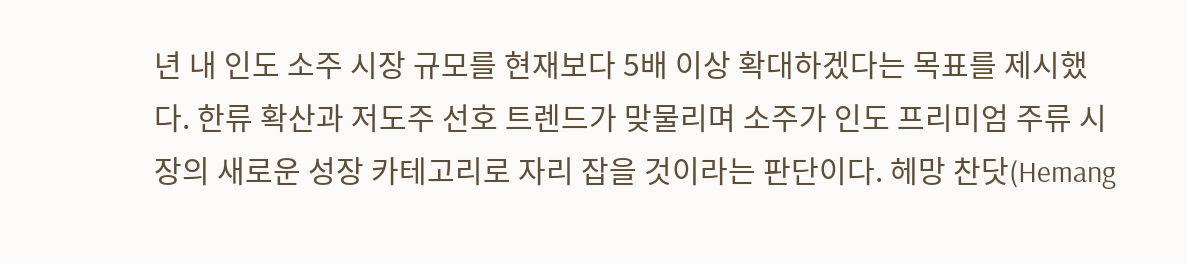년 내 인도 소주 시장 규모를 현재보다 5배 이상 확대하겠다는 목표를 제시했다. 한류 확산과 저도주 선호 트렌드가 맞물리며 소주가 인도 프리미엄 주류 시장의 새로운 성장 카테고리로 자리 잡을 것이라는 판단이다. 헤망 찬닷(Hemang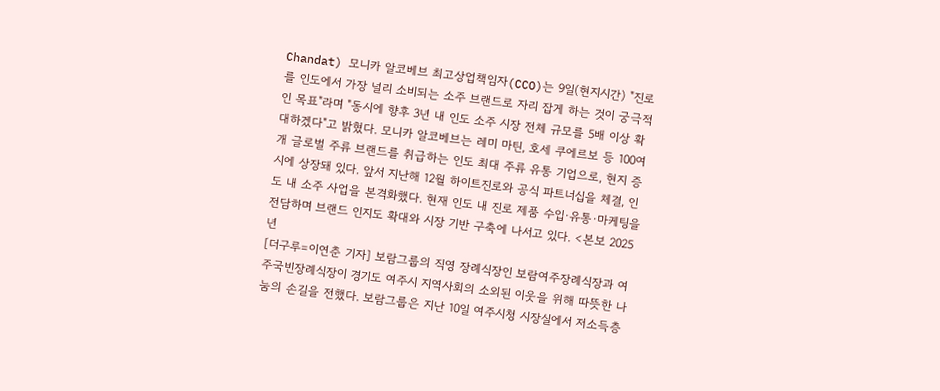Chandat) 모니카 알코베브 최고상업책임자(CCO)는 9일(현지시간) "진로를 인도에서 가장 널리 소비되는 소주 브랜드로 자리 잡게 하는 것이 궁극적인 목표"라며 "동시에 향후 3년 내 인도 소주 시장 전체 규모를 5배 이상 확대하겠다"고 밝혔다. 모니카 알코베브는 레미 마틴, 호세 쿠에르보 등 100여 개 글로벌 주류 브랜드를 취급하는 인도 최대 주류 유통 기업으로, 현지 증시에 상장돼 있다. 앞서 지난해 12월 하이트진로와 공식 파트너십을 체결, 인도 내 소주 사업을 본격화했다. 현재 인도 내 진로 제품 수입·유통·마케팅을 전담하며 브랜드 인지도 확대와 시장 기반 구축에 나서고 있다. <본보 2025년
[더구루=이연춘 기자] 보람그룹의 직영 장례식장인 보람여주장례식장과 여주국빈장례식장이 경기도 여주시 지역사회의 소외된 이웃을 위해 따뜻한 나눔의 손길을 전했다. 보람그룹은 지난 10일 여주시청 시장실에서 저소득층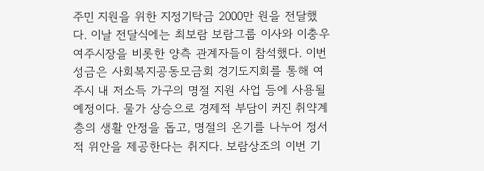주민 지원을 위한 지정기탁금 2000만 원을 전달했다. 이날 전달식에는 최보람 보람그룹 이사와 이충우 여주시장을 비롯한 양측 관계자들이 참석했다. 이번 성금은 사회복지공동모금회 경기도지회를 통해 여주시 내 저소득 가구의 명절 지원 사업 등에 사용될 예정이다. 물가 상승으로 경제적 부담이 커진 취약계층의 생활 안정을 돕고, 명절의 온기를 나누어 정서적 위안을 제공한다는 취지다. 보람상조의 이번 기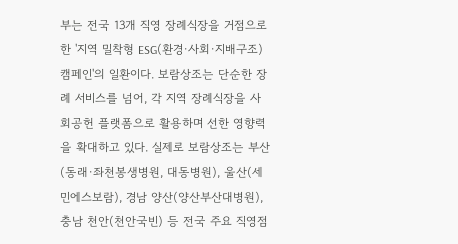부는 전국 13개 직영 장례식장을 거점으로 한 '지역 밀착형 ESG(환경·사회·지배구조) 캠페인'의 일환이다. 보람상조는 단순한 장례 서비스를 넘어, 각 지역 장례식장을 사회공헌 플랫폼으로 활용하며 선한 영향력을 확대하고 있다. 실제로 보람상조는 부산(동래·좌천봉생병원, 대동병원), 울산(세민에스보람), 경남 양산(양산부산대병원), 충남 천안(천안국빈) 등 전국 주요 직영점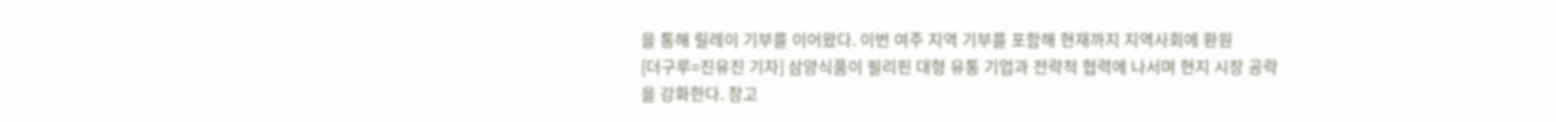을 통해 릴레이 기부를 이어왔다. 이번 여주 지역 기부를 포함해 현재까지 지역사회에 환원
[더구루=진유진 기자] 삼양식품이 필리핀 대형 유통 기업과 전략적 협력에 나서며 현지 시장 공략을 강화한다. 창고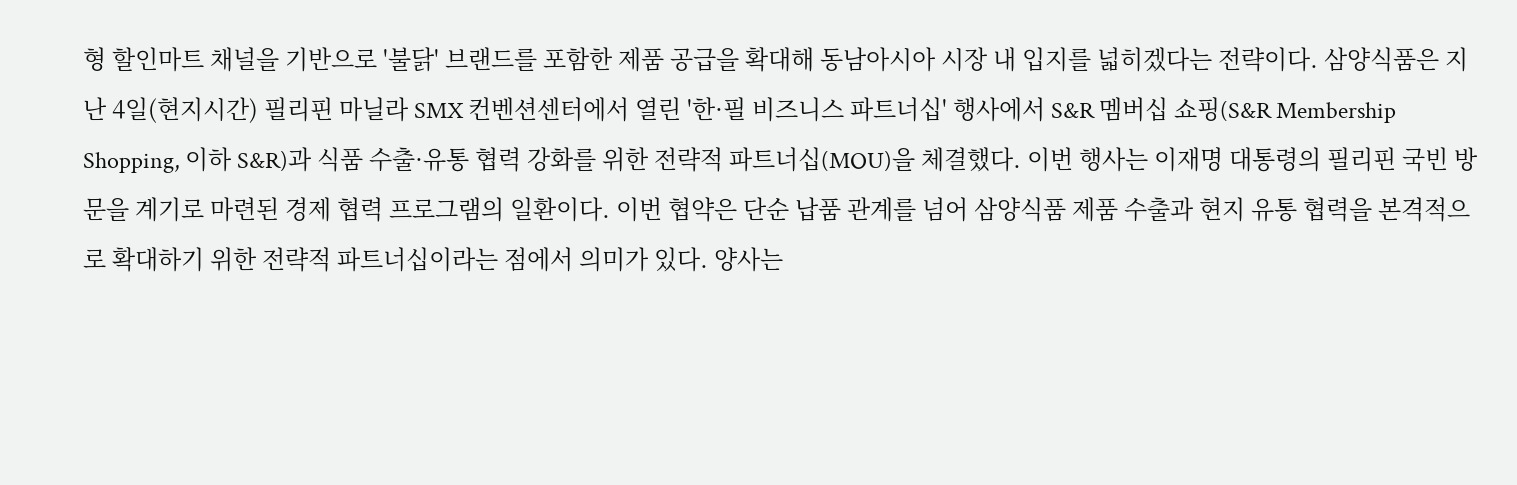형 할인마트 채널을 기반으로 '불닭' 브랜드를 포함한 제품 공급을 확대해 동남아시아 시장 내 입지를 넓히겠다는 전략이다. 삼양식품은 지난 4일(현지시간) 필리핀 마닐라 SMX 컨벤션센터에서 열린 '한·필 비즈니스 파트너십' 행사에서 S&R 멤버십 쇼핑(S&R Membership Shopping, 이하 S&R)과 식품 수출·유통 협력 강화를 위한 전략적 파트너십(MOU)을 체결했다. 이번 행사는 이재명 대통령의 필리핀 국빈 방문을 계기로 마련된 경제 협력 프로그램의 일환이다. 이번 협약은 단순 납품 관계를 넘어 삼양식품 제품 수출과 현지 유통 협력을 본격적으로 확대하기 위한 전략적 파트너십이라는 점에서 의미가 있다. 양사는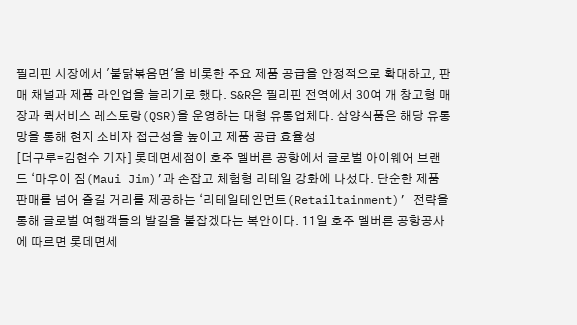필리핀 시장에서 '불닭볶음면'을 비롯한 주요 제품 공급을 안정적으로 확대하고, 판매 채널과 제품 라인업을 늘리기로 했다. S&R은 필리핀 전역에서 30여 개 창고형 매장과 퀵서비스 레스토랑(QSR)을 운영하는 대형 유통업체다. 삼양식품은 해당 유통망을 통해 현지 소비자 접근성을 높이고 제품 공급 효율성
[더구루=김현수 기자] 롯데면세점이 호주 멜버른 공항에서 글로벌 아이웨어 브랜드 ‘마우이 짐(Maui Jim)’과 손잡고 체험형 리테일 강화에 나섰다. 단순한 제품 판매를 넘어 즐길 거리를 제공하는 ‘리테일테인먼트(Retailtainment)’ 전략을 통해 글로벌 여행객들의 발길을 붙잡겠다는 복안이다. 11일 호주 멜버른 공항공사에 따르면 롯데면세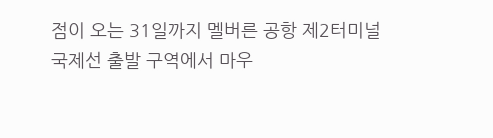점이 오는 31일까지 멜버른 공항 제2터미널 국제선 출발 구역에서 마우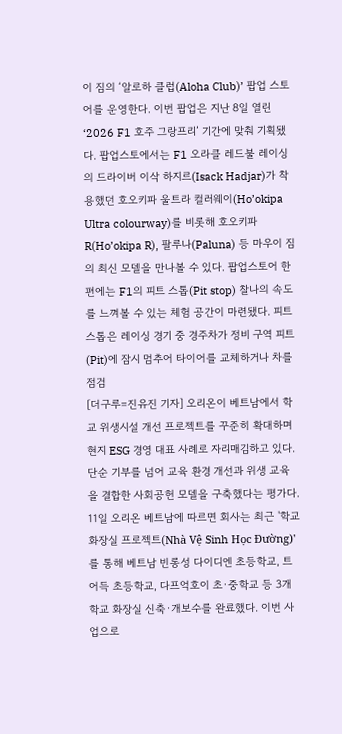이 짐의 ‘알로하 클럽(Aloha Club)’ 팝업 스토어를 운영한다. 이번 팝업은 지난 8일 열린 ‘2026 F1 호주 그랑프리’ 기간에 맞춰 기획됐다. 팝업스토에서는 F1 오라클 레드불 레이싱의 드라이버 이삭 하지르(Isack Hadjar)가 착용했던 호오키파 울트라 컬러웨이(Ho’okipa Ultra colourway)를 비롯해 호오키파 R(Ho’okipa R), 팔루나(Paluna) 등 마우이 짐의 최신 모델을 만나볼 수 있다. 팝업스토어 한편에는 F1의 피트 스톱(Pit stop) 찰나의 속도를 느껴볼 수 있는 체험 공간이 마련됐다. 피트 스톱은 레이싱 경기 중 경주차가 정비 구역 피트(Pit)에 잠시 멈추어 타이어를 교체하거나 차를 점검
[더구루=진유진 기자] 오리온이 베트남에서 학교 위생시설 개선 프로젝트를 꾸준히 확대하며 현지 ESG 경영 대표 사례로 자리매김하고 있다. 단순 기부를 넘어 교육 환경 개선과 위생 교육을 결합한 사회공헌 모델을 구축했다는 평가다. 11일 오리온 베트남에 따르면 회사는 최근 '학교 화장실 프로젝트(Nhà Vệ Sinh Học Đường)'를 통해 베트남 빈롱성 다이디엔 초등학교, 트어득 초등학교, 다프억호이 초·중학교 등 3개 학교 화장실 신축·개보수를 완료했다. 이번 사업으로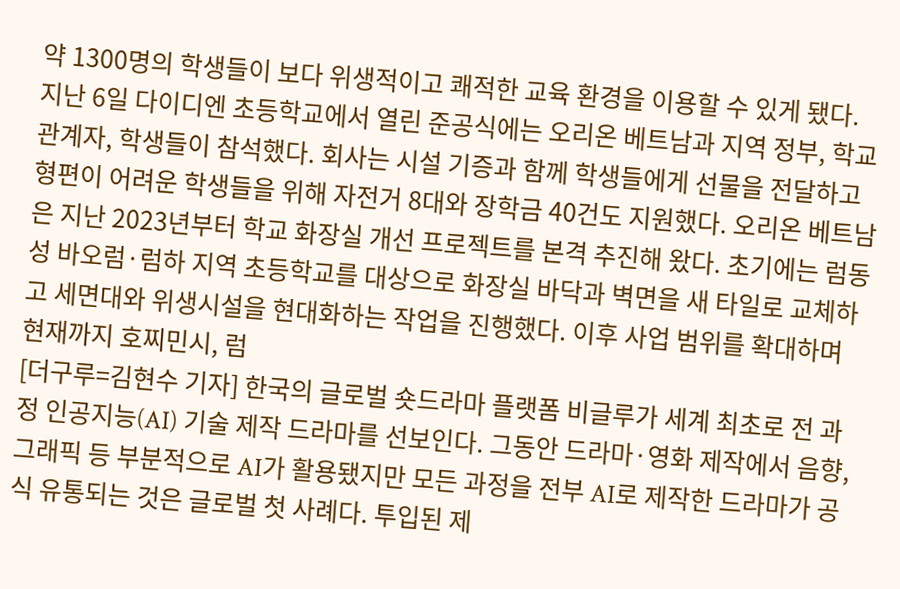약 1300명의 학생들이 보다 위생적이고 쾌적한 교육 환경을 이용할 수 있게 됐다. 지난 6일 다이디엔 초등학교에서 열린 준공식에는 오리온 베트남과 지역 정부, 학교 관계자, 학생들이 참석했다. 회사는 시설 기증과 함께 학생들에게 선물을 전달하고 형편이 어려운 학생들을 위해 자전거 8대와 장학금 40건도 지원했다. 오리온 베트남은 지난 2023년부터 학교 화장실 개선 프로젝트를 본격 추진해 왔다. 초기에는 럼동성 바오럼·럼하 지역 초등학교를 대상으로 화장실 바닥과 벽면을 새 타일로 교체하고 세면대와 위생시설을 현대화하는 작업을 진행했다. 이후 사업 범위를 확대하며 현재까지 호찌민시, 럼
[더구루=김현수 기자] 한국의 글로벌 숏드라마 플랫폼 비글루가 세계 최초로 전 과정 인공지능(AI) 기술 제작 드라마를 선보인다. 그동안 드라마·영화 제작에서 음향, 그래픽 등 부분적으로 AI가 활용됐지만 모든 과정을 전부 AI로 제작한 드라마가 공식 유통되는 것은 글로벌 첫 사례다. 투입된 제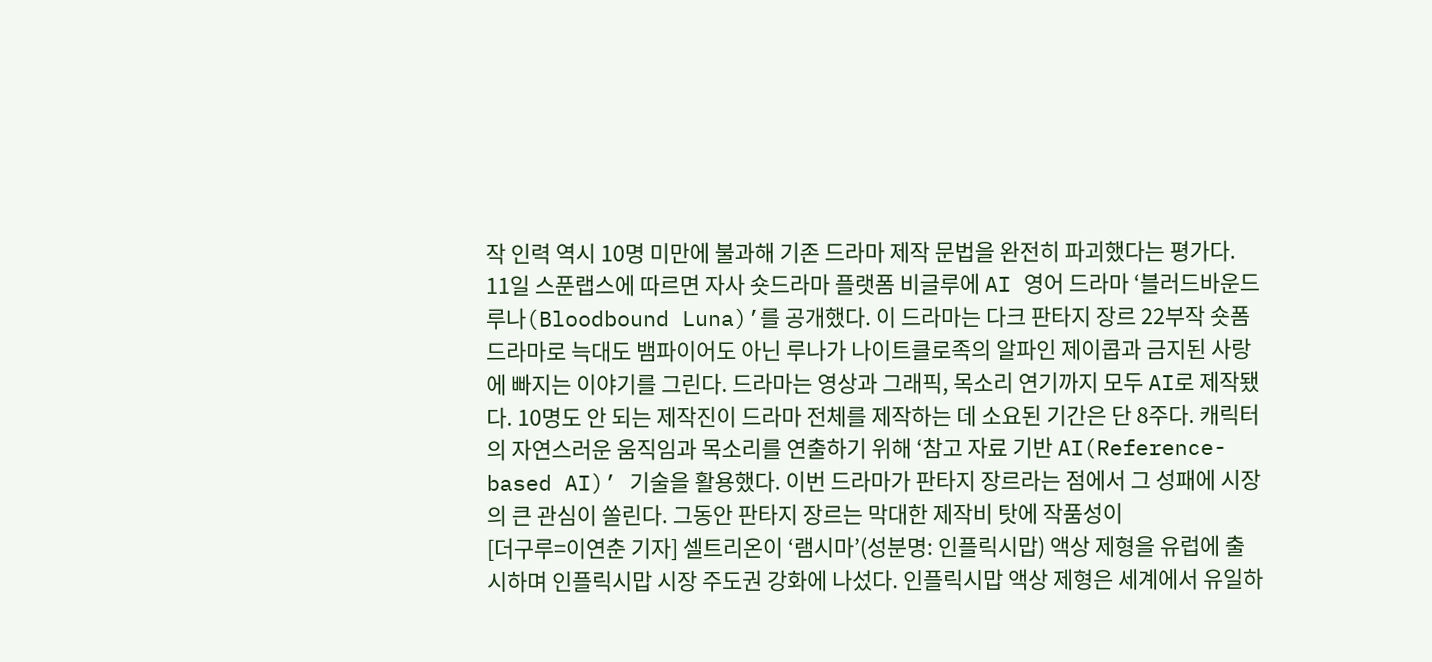작 인력 역시 10명 미만에 불과해 기존 드라마 제작 문법을 완전히 파괴했다는 평가다. 11일 스푼랩스에 따르면 자사 숏드라마 플랫폼 비글루에 AI 영어 드라마 ‘블러드바운드 루나(Bloodbound Luna)’를 공개했다. 이 드라마는 다크 판타지 장르 22부작 숏폼 드라마로 늑대도 뱀파이어도 아닌 루나가 나이트클로족의 알파인 제이콥과 금지된 사랑에 빠지는 이야기를 그린다. 드라마는 영상과 그래픽, 목소리 연기까지 모두 AI로 제작됐다. 10명도 안 되는 제작진이 드라마 전체를 제작하는 데 소요된 기간은 단 8주다. 캐릭터의 자연스러운 움직임과 목소리를 연출하기 위해 ‘참고 자료 기반 AI(Reference-based AI)’ 기술을 활용했다. 이번 드라마가 판타지 장르라는 점에서 그 성패에 시장의 큰 관심이 쏠린다. 그동안 판타지 장르는 막대한 제작비 탓에 작품성이
[더구루=이연춘 기자] 셀트리온이 ‘램시마’(성분명: 인플릭시맙) 액상 제형을 유럽에 출시하며 인플릭시맙 시장 주도권 강화에 나섰다. 인플릭시맙 액상 제형은 세계에서 유일하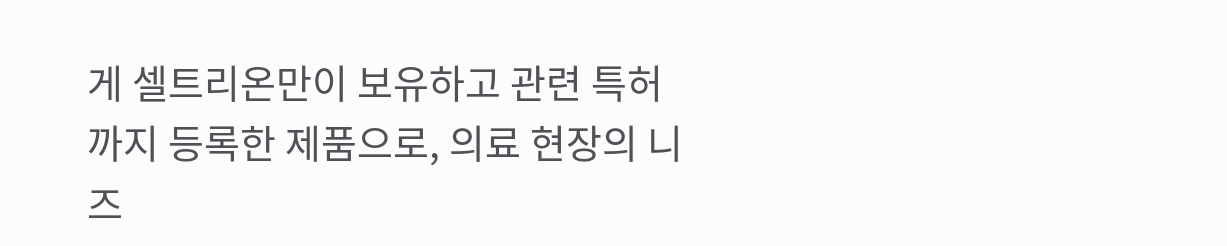게 셀트리온만이 보유하고 관련 특허까지 등록한 제품으로, 의료 현장의 니즈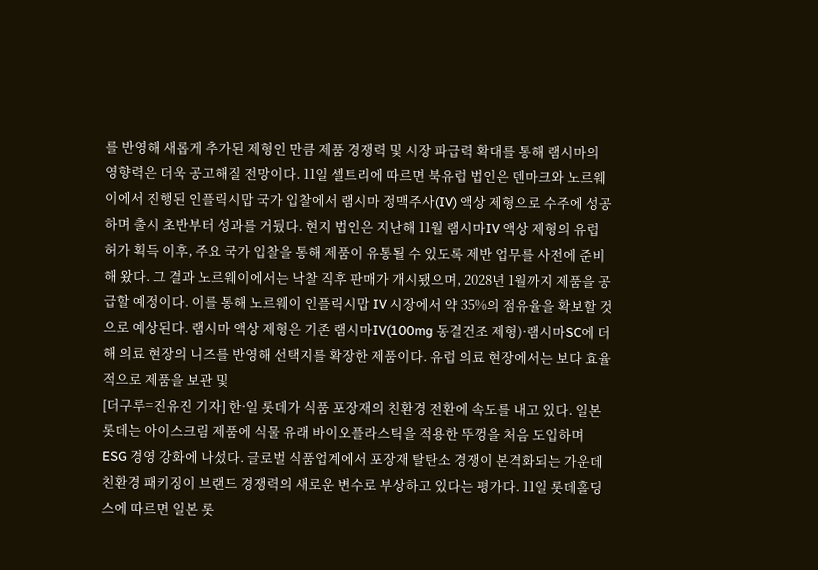를 반영해 새롭게 추가된 제형인 만큼 제품 경쟁력 및 시장 파급력 확대를 통해 램시마의 영향력은 더욱 공고해질 전망이다. 11일 셀트리에 따르면 북유럽 법인은 덴마크와 노르웨이에서 진행된 인플릭시맙 국가 입찰에서 램시마 정맥주사(IV) 액상 제형으로 수주에 성공하며 출시 초반부터 성과를 거뒀다. 현지 법인은 지난해 11월 램시마IV 액상 제형의 유럽 허가 획득 이후, 주요 국가 입찰을 통해 제품이 유통될 수 있도록 제반 업무를 사전에 준비해 왔다. 그 결과 노르웨이에서는 낙찰 직후 판매가 개시됐으며, 2028년 1월까지 제품을 공급할 예정이다. 이를 통해 노르웨이 인플릭시맙 IV 시장에서 약 35%의 점유율을 확보할 것으로 예상된다. 램시마 액상 제형은 기존 램시마IV(100mg 동결건조 제형)·램시마SC에 더해 의료 현장의 니즈를 반영해 선택지를 확장한 제품이다. 유럽 의료 현장에서는 보다 효율적으로 제품을 보관 및
[더구루=진유진 기자] 한·일 롯데가 식품 포장재의 친환경 전환에 속도를 내고 있다. 일본 롯데는 아이스크림 제품에 식물 유래 바이오플라스틱을 적용한 뚜껑을 처음 도입하며 ESG 경영 강화에 나섰다. 글로벌 식품업계에서 포장재 탈탄소 경쟁이 본격화되는 가운데 친환경 패키징이 브랜드 경쟁력의 새로운 변수로 부상하고 있다는 평가다. 11일 롯데홀딩스에 따르면 일본 롯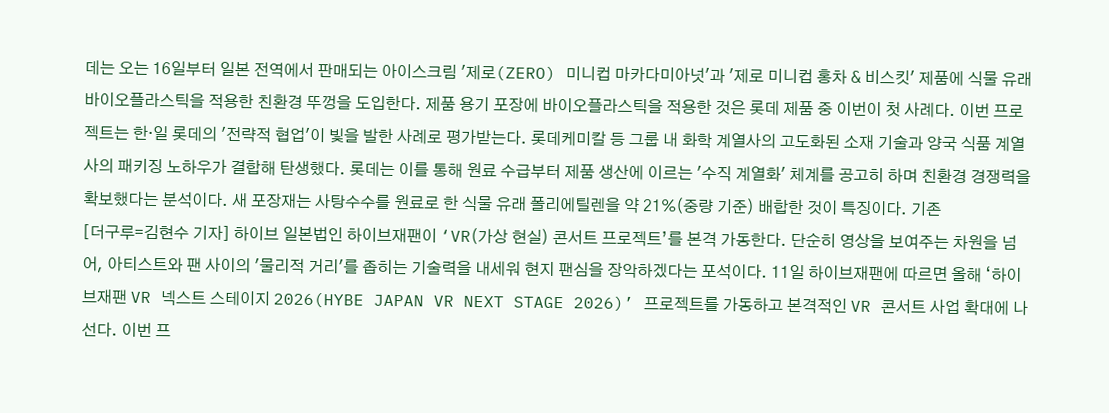데는 오는 16일부터 일본 전역에서 판매되는 아이스크림 '제로(ZERO) 미니컵 마카다미아넛'과 '제로 미니컵 홍차 & 비스킷' 제품에 식물 유래 바이오플라스틱을 적용한 친환경 뚜껑을 도입한다. 제품 용기 포장에 바이오플라스틱을 적용한 것은 롯데 제품 중 이번이 첫 사례다. 이번 프로젝트는 한·일 롯데의 '전략적 협업'이 빛을 발한 사례로 평가받는다. 롯데케미칼 등 그룹 내 화학 계열사의 고도화된 소재 기술과 양국 식품 계열사의 패키징 노하우가 결합해 탄생했다. 롯데는 이를 통해 원료 수급부터 제품 생산에 이르는 '수직 계열화' 체계를 공고히 하며 친환경 경쟁력을 확보했다는 분석이다. 새 포장재는 사탕수수를 원료로 한 식물 유래 폴리에틸렌을 약 21%(중량 기준) 배합한 것이 특징이다. 기존
[더구루=김현수 기자] 하이브 일본법인 하이브재팬이 ‘VR(가상 현실) 콘서트 프로젝트’를 본격 가동한다. 단순히 영상을 보여주는 차원을 넘어, 아티스트와 팬 사이의 '물리적 거리'를 좁히는 기술력을 내세워 현지 팬심을 장악하겠다는 포석이다. 11일 하이브재팬에 따르면 올해 ‘하이브재팬 VR 넥스트 스테이지 2026(HYBE JAPAN VR NEXT STAGE 2026)’ 프로젝트를 가동하고 본격적인 VR 콘서트 사업 확대에 나선다. 이번 프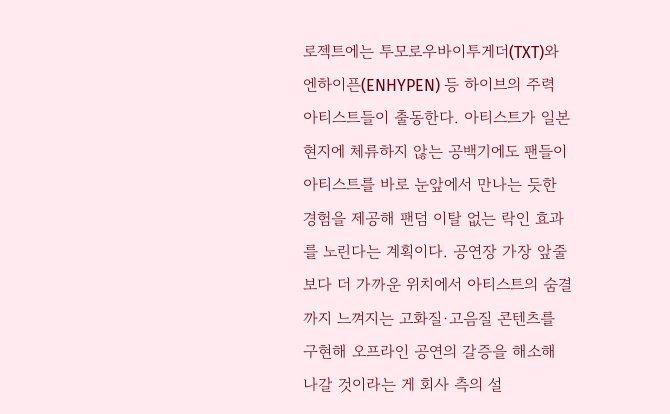로젝트에는 투모로우바이투게더(TXT)와 엔하이픈(ENHYPEN) 등 하이브의 주력 아티스트들이 출동한다. 아티스트가 일본 현지에 체류하지 않는 공백기에도 팬들이 아티스트를 바로 눈앞에서 만나는 듯한 경험을 제공해 팬덤 이탈 없는 락인 효과를 노린다는 계획이다. 공연장 가장 앞줄보다 더 가까운 위치에서 아티스트의 숨결까지 느껴지는 고화질·고음질 콘텐츠를 구현해 오프라인 공연의 갈증을 해소해 나갈 것이라는 게 회사 측의 설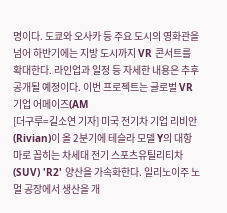명이다. 도쿄와 오사카 등 주요 도시의 영화관을 넘어 하반기에는 지방 도시까지 VR 콘서트를 확대한다. 라인업과 일정 등 자세한 내용은 추후 공개될 예정이다. 이번 프로젝트는 글로벌 VR 기업 어메이즈(AM
[더구루=길소연 기자] 미국 전기차 기업 리비안(Rivian)이 올 2분기에 테슬라 모델 Y의 대항마로 꼽히는 차세대 전기 스포츠유틸리티차(SUV) 'R2' 양산을 가속화한다. 일리노이주 노멀 공장에서 생산을 개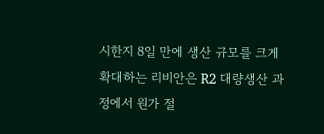시한지 8일 만에 생산 규모를 크게 확대하는 리비안은 R2 대량생산 과정에서 원가 절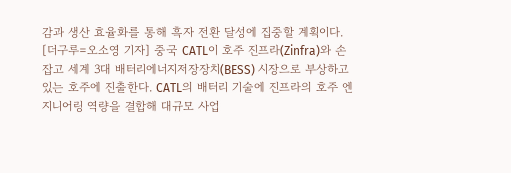감과 생산 효율화를 통해 흑자 전환 달성에 집중할 계획이다.
[더구루=오소영 기자] 중국 CATL이 호주 진프라(Zinfra)와 손잡고 세계 3대 배터리에너지저장장치(BESS) 시장으로 부상하고 있는 호주에 진출한다. CATL의 배터리 기술에 진프라의 호주 엔지니어링 역량을 결합해 대규모 사업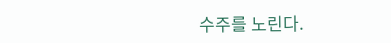수주를 노린다.